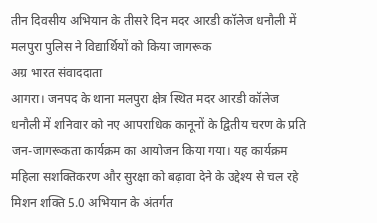तीन दिवसीय अभियान के तीसरे दिन मदर आरडी कॉलेज धनौली में मलपुरा पुलिस ने विद्यार्थियों को किया जागरूक
अग्र भारत संवाददाता
आगरा। जनपद के थाना मलपुरा क्षेत्र स्थित मदर आरडी कॉलेज धनौली में शनिवार को नए आपराधिक कानूनों के द्वितीय चरण के प्रति जन-जागरूकता कार्यक्रम का आयोजन किया गया। यह कार्यक्रम महिला सशक्तिकरण और सुरक्षा को बढ़ावा देने के उद्देश्य से चल रहे मिशन शक्ति 5.0 अभियान के अंतर्गत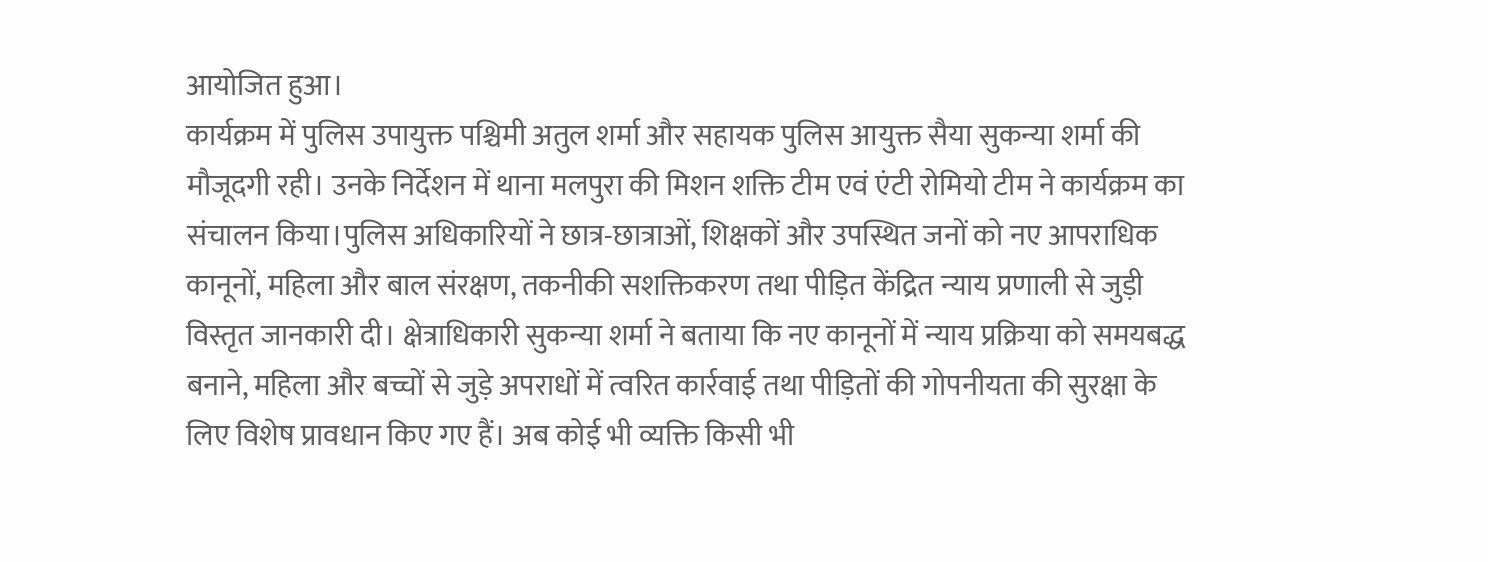आयोजित हुआ।
कार्यक्रम में पुलिस उपायुक्त पश्चिमी अतुल शर्मा और सहायक पुलिस आयुक्त सैया सुकन्या शर्मा की मौजूदगी रही। उनके निर्देशन में थाना मलपुरा की मिशन शक्ति टीम एवं एंटी रोमियो टीम ने कार्यक्रम का संचालन किया।पुलिस अधिकारियों ने छात्र-छात्राओं, शिक्षकों और उपस्थित जनों को नए आपराधिक कानूनों, महिला और बाल संरक्षण, तकनीकी सशक्तिकरण तथा पीड़ित केंद्रित न्याय प्रणाली से जुड़ी विस्तृत जानकारी दी। क्षेत्राधिकारी सुकन्या शर्मा ने बताया कि नए कानूनों में न्याय प्रक्रिया को समयबद्ध बनाने, महिला और बच्चों से जुड़े अपराधों में त्वरित कार्रवाई तथा पीड़ितों की गोपनीयता की सुरक्षा के लिए विशेष प्रावधान किए गए हैं। अब कोई भी व्यक्ति किसी भी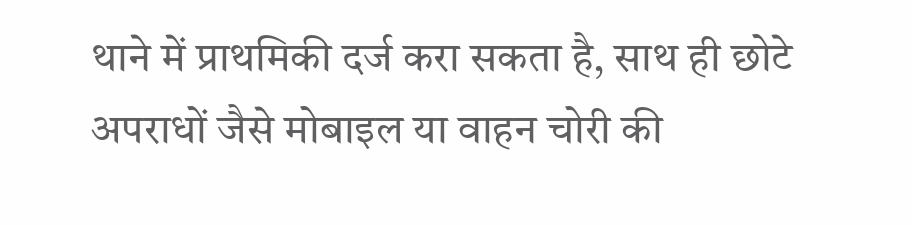थाने में प्राथमिकी दर्ज करा सकता है, साथ ही छोटे अपराधों जैसे मोबाइल या वाहन चोरी की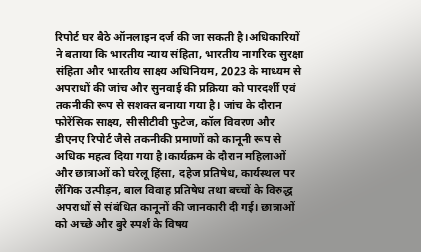रिपोर्ट घर बैठे ऑनलाइन दर्ज की जा सकती है।अधिकारियों ने बताया कि भारतीय न्याय संहिता, भारतीय नागरिक सुरक्षा संहिता और भारतीय साक्ष्य अधिनियम, 2023 के माध्यम से अपराधों की जांच और सुनवाई की प्रक्रिया को पारदर्शी एवं तकनीकी रूप से सशक्त बनाया गया है। जांच के दौरान फोरेंसिक साक्ष्य, सीसीटीवी फुटेज, कॉल विवरण और डीएनए रिपोर्ट जैसे तकनीकी प्रमाणों को कानूनी रूप से अधिक महत्व दिया गया है।कार्यक्रम के दौरान महिलाओं और छात्राओं को घरेलू हिंसा, दहेज प्रतिषेध, कार्यस्थल पर लैंगिक उत्पीड़न, बाल विवाह प्रतिषेध तथा बच्चों के विरुद्ध अपराधों से संबंधित कानूनों की जानकारी दी गई। छात्राओं को अच्छे और बुरे स्पर्श के विषय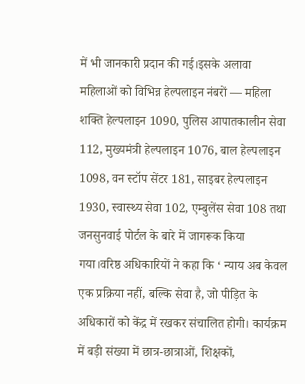में भी जानकारी प्रदान की गई।इसके अलावा महिलाओं को विभिन्न हेल्पलाइन नंबरों — महिला शक्ति हेल्पलाइन 1090, पुलिस आपातकालीन सेवा 112, मुख्यमंत्री हेल्पलाइन 1076, बाल हेल्पलाइन 1098, वन स्टॉप सेंटर 181, साइबर हेल्पलाइन 1930, स्वास्थ्य सेवा 102, एम्बुलेंस सेवा 108 तथा जनसुनवाई पोर्टल के बारे में जागरूक किया गया।वरिष्ठ अधिकारियों ने कहा कि ‘ न्याय अब केवल एक प्रक्रिया नहीं, बल्कि सेवा है, जो पीड़ित के अधिकारों को केंद्र में रखकर संचालित होगी। कार्यक्रम में बड़ी संख्या में छात्र-छात्राओं, शिक्षकों,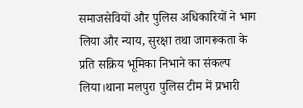समाजसेवियों और पुलिस अधिकारियों ने भाग लिया और न्याय, सुरक्षा तथा जागरूकता के प्रति सक्रिय भूमिका निभाने का संकल्प लिया।थाना मलपुरा पुलिस टीम में प्रभारी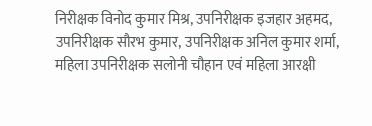निरीक्षक विनोद कुमार मिश्र, उपनिरीक्षक इजहार अहमद, उपनिरीक्षक सौरभ कुमार, उपनिरीक्षक अनिल कुमार शर्मा, महिला उपनिरीक्षक सलोनी चौहान एवं महिला आरक्षी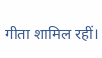गीता शामिल रहीं।